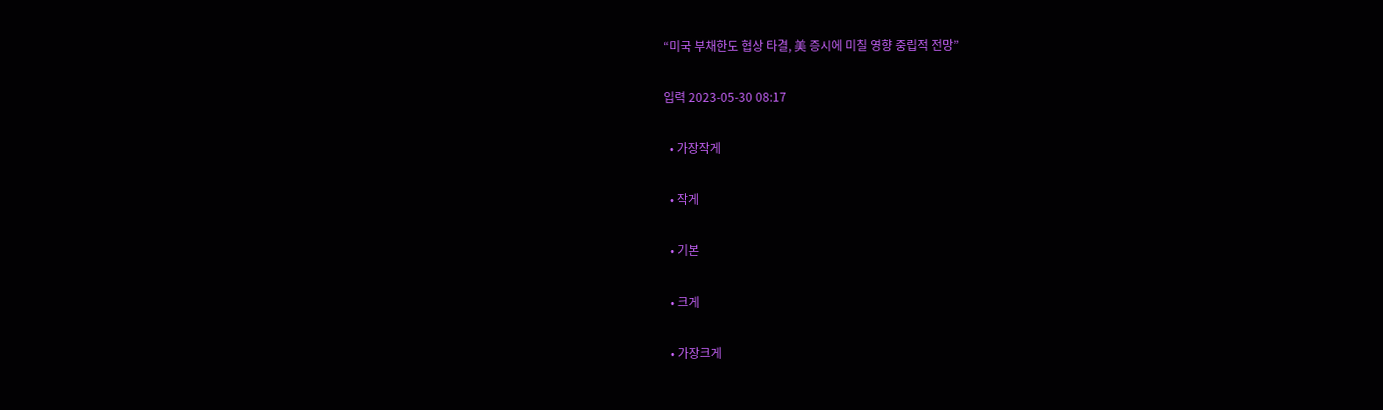“미국 부채한도 협상 타결, 美 증시에 미칠 영향 중립적 전망”

입력 2023-05-30 08:17

  • 가장작게

  • 작게

  • 기본

  • 크게

  • 가장크게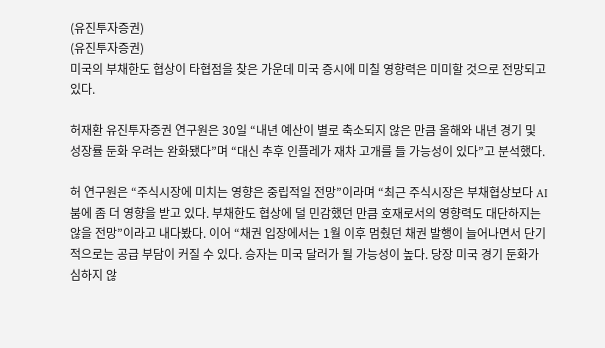(유진투자증권)
(유진투자증권)
미국의 부채한도 협상이 타협점을 찾은 가운데 미국 증시에 미칠 영향력은 미미할 것으로 전망되고 있다.

허재환 유진투자증권 연구원은 30일 “내년 예산이 별로 축소되지 않은 만큼 올해와 내년 경기 및 성장률 둔화 우려는 완화됐다”며 “대신 추후 인플레가 재차 고개를 들 가능성이 있다”고 분석했다.

허 연구원은 “주식시장에 미치는 영향은 중립적일 전망”이라며 “최근 주식시장은 부채협상보다 AI 붐에 좀 더 영향을 받고 있다. 부채한도 협상에 덜 민감했던 만큼 호재로서의 영향력도 대단하지는 않을 전망”이라고 내다봤다. 이어 “채권 입장에서는 1월 이후 멈췄던 채권 발행이 늘어나면서 단기적으로는 공급 부담이 커질 수 있다. 승자는 미국 달러가 될 가능성이 높다. 당장 미국 경기 둔화가 심하지 않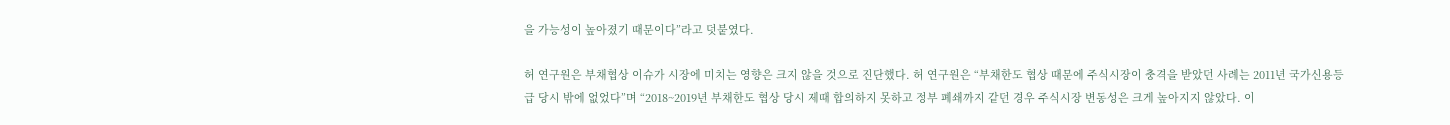을 가능성이 높아졌기 때문이다”라고 덧붙였다.

허 연구원은 부채협상 이슈가 시장에 미치는 영향은 크지 않을 것으로 진단했다. 허 연구원은 “부채한도 협상 때문에 주식시장이 충격을 받았던 사례는 2011년 국가신용등급 당시 밖에 없었다”며 “2018~2019년 부채한도 협상 당시 제때 합의하지 못하고 정부 폐쇄까지 같던 경우 주식시장 변동성은 크게 높아지지 않았다. 이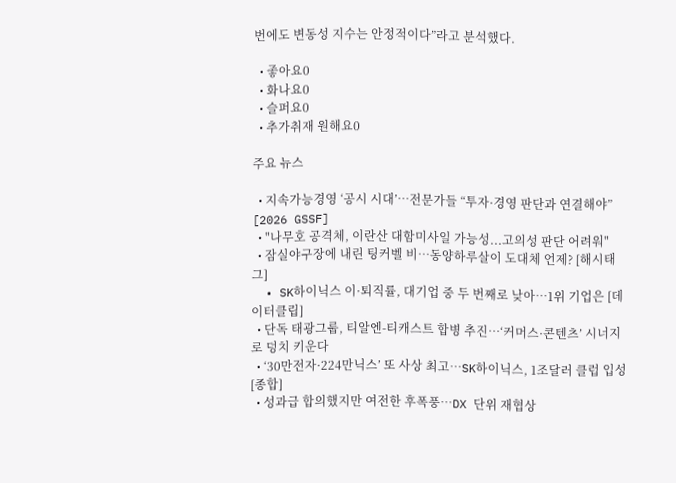번에도 변동성 지수는 안정적이다”라고 분석했다.

  • 좋아요0
  • 화나요0
  • 슬퍼요0
  • 추가취재 원해요0

주요 뉴스

  • 지속가능경영 ‘공시 시대’…전문가들 “투자·경영 판단과 연결해야” [2026 GSSF]
  • "나무호 공격체, 이란산 대함미사일 가능성...고의성 판단 어려워"
  • 잠실야구장에 내린 팅커벨 비…동양하루살이 도대체 언제? [해시태그]
  • SK하이닉스 이·퇴직률, 대기업 중 두 번째로 낮아…1위 기업은 [데이터클립]
  • 단독 태광그룹, 티알엔-티캐스트 합병 추진…‘커머스·콘텐츠’ 시너지로 덩치 키운다
  • ‘30만전자·224만닉스’ 또 사상 최고…SK하이닉스, 1조달러 클럽 입성[종합]
  • 성과급 합의했지만 여전한 후폭풍…DX 단위 재협상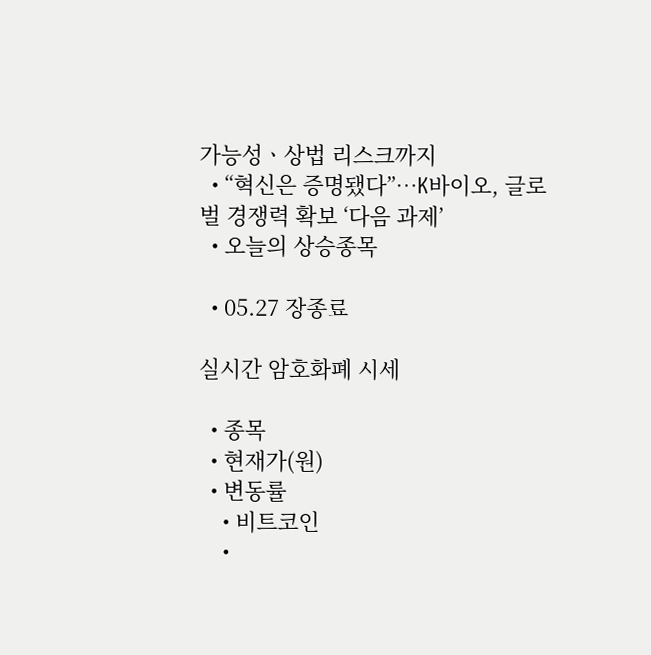가능성ㆍ상법 리스크까지
  • “혁신은 증명됐다”…K바이오, 글로벌 경쟁력 확보 ‘다음 과제’
  • 오늘의 상승종목

  • 05.27 장종료

실시간 암호화폐 시세

  • 종목
  • 현재가(원)
  • 변동률
    • 비트코인
    •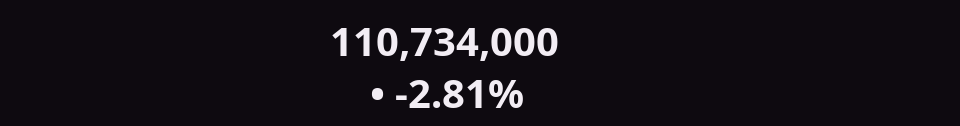110,734,000
    • -2.81%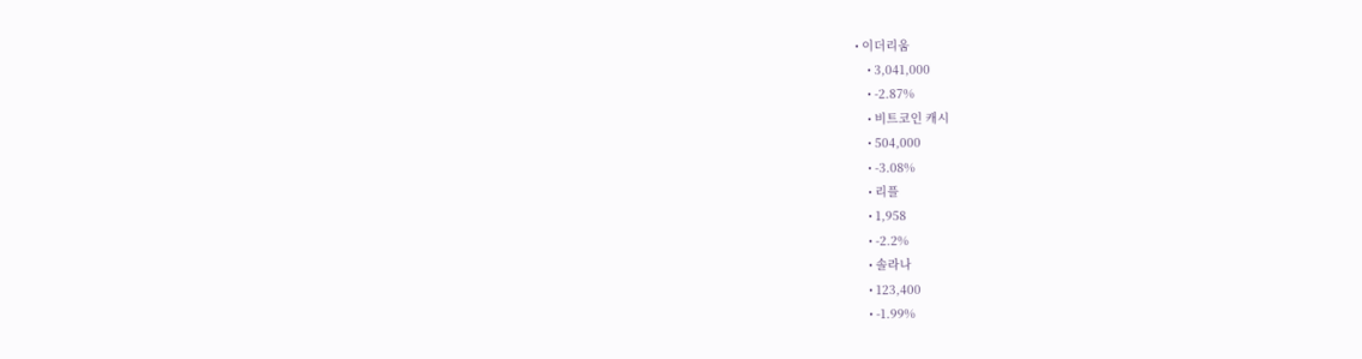• 이더리움
    • 3,041,000
    • -2.87%
    • 비트코인 캐시
    • 504,000
    • -3.08%
    • 리플
    • 1,958
    • -2.2%
    • 솔라나
    • 123,400
    • -1.99%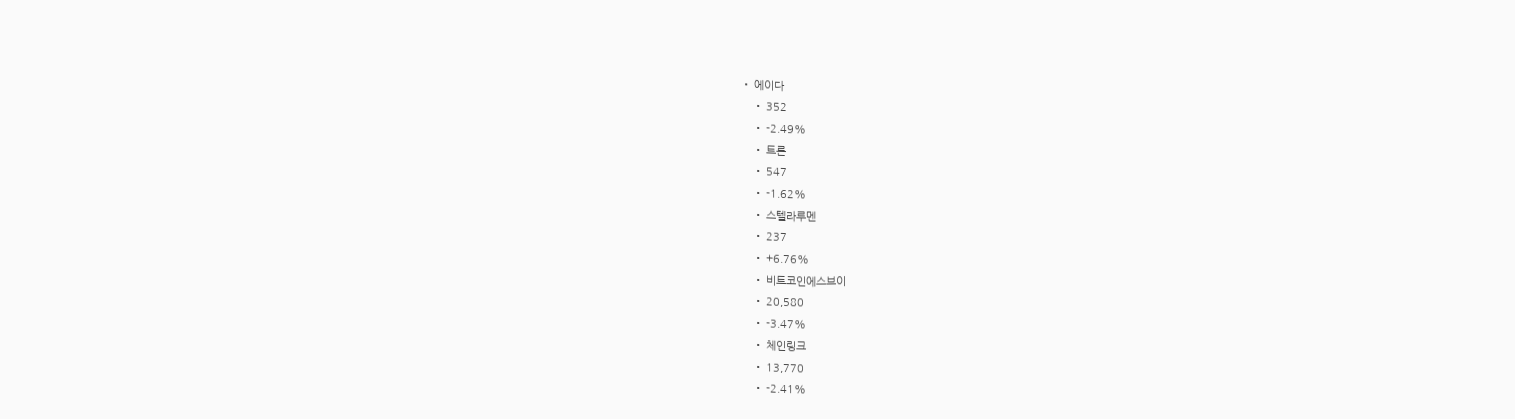• 에이다
    • 352
    • -2.49%
    • 트론
    • 547
    • -1.62%
    • 스텔라루멘
    • 237
    • +6.76%
    • 비트코인에스브이
    • 20,580
    • -3.47%
    • 체인링크
    • 13,770
    • -2.41%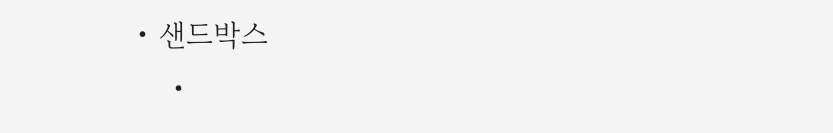• 샌드박스
    •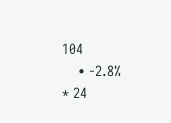104
    • -2.8%
* 24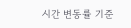시간 변동률 기준